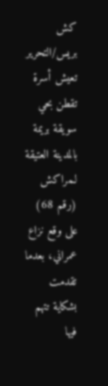كش بريس/التحرير تعيش أسرة تقطن بحي سويقة بريمة بالمدينة العتيقة لـمراكش (رقم 68) على وقع نزاع عمراني، بعدما تقدمت بشكاية تتهم فيها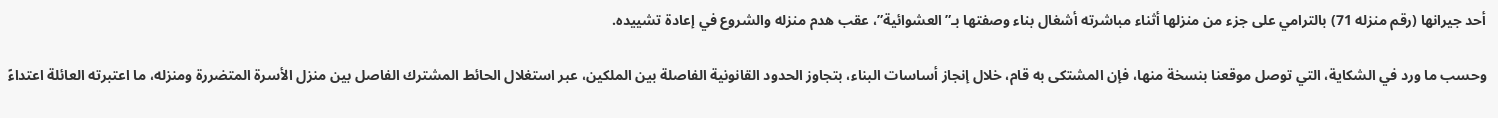أحد جيرانها (رقم منزله 71) بالترامي على جزء من منزلها أثناء مباشرته أشغال بناء وصفتها بـ”العشوائية”، عقب هدم منزله والشروع في إعادة تشييده.

وحسب ما ورد في الشكاية، التي توصل موقعنا بنسخة منها، فإن المشتكى به قام، خلال إنجاز أساسات البناء، بتجاوز الحدود القانونية الفاصلة بين الملكين، عبر استغلال الحائط المشترك الفاصل بين منزل الأسرة المتضررة ومنزله، ما اعتبرته العائلة اعتداءً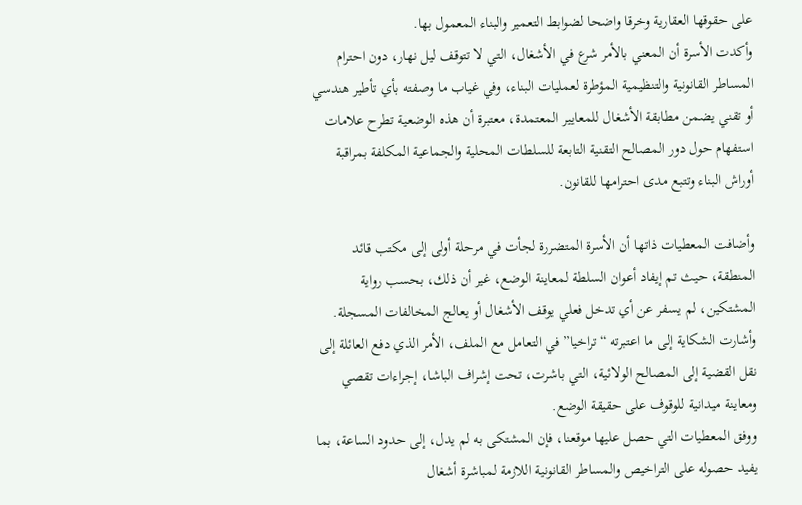على حقوقها العقارية وخرقا واضحا لضوابط التعمير والبناء المعمول بها.
وأكدت الأسرة أن المعني بالأمر شرع في الأشغال، التي لا تتوقف ليل نهار، دون احترام المساطر القانونية والتنظيمية المؤطرة لعمليات البناء، وفي غياب ما وصفته بأي تأطير هندسي أو تقني يضمن مطابقة الأشغال للمعايير المعتمدة، معتبرة أن هذه الوضعية تطرح علامات استفهام حول دور المصالح التقنية التابعة للسلطات المحلية والجماعية المكلفة بمراقبة أوراش البناء وتتبع مدى احترامها للقانون.

وأضافت المعطيات ذاتها أن الأسرة المتضررة لجأت في مرحلة أولى إلى مكتب قائد المنطقة، حيث تم إيفاد أعوان السلطة لمعاينة الوضع، غير أن ذلك، بحسب رواية المشتكين، لم يسفر عن أي تدخل فعلي يوقف الأشغال أو يعالج المخالفات المسجلة.
وأشارت الشكاية إلى ما اعتبرته “تراخيا” في التعامل مع الملف، الأمر الذي دفع العائلة إلى نقل القضية إلى المصالح الولائية، التي باشرت، تحت إشراف الباشا، إجراءات تقصي ومعاينة ميدانية للوقوف على حقيقة الوضع.
ووفق المعطيات التي حصل عليها موقعنا، فإن المشتكى به لم يدل، إلى حدود الساعة، بما يفيد حصوله على التراخيص والمساطر القانونية اللازمة لمباشرة أشغال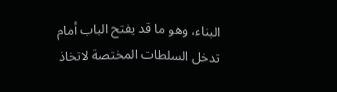البناء، وهو ما قد يفتح الباب أمام تدخل السلطات المختصة لاتخاذ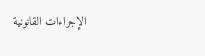الإجراءات القانونية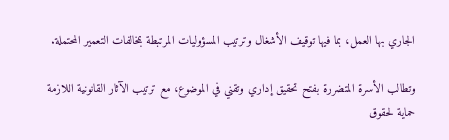الجاري بها العمل، بما فيها توقيف الأشغال وترتيب المسؤوليات المرتبطة بمخالفات التعمير المحتملة.

وتطالب الأسرة المتضررة بفتح تحقيق إداري وتقني في الموضوع، مع ترتيب الآثار القانونية اللازمة حماية لحقوق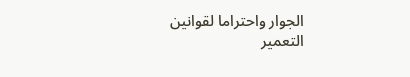الجوار واحتراما لقوانين التعمير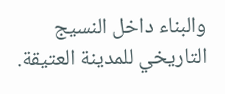والبناء داخل النسيج التاريخي للمدينة العتيقة.